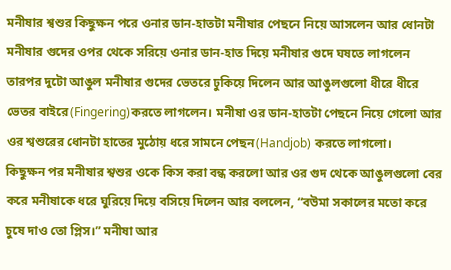মনীষার শ্বশুর কিছুক্ষন পরে ওনার ডান-হাতটা মনীষার পেছনে নিয়ে আসলেন আর ধোনটা মনীষার গুদের ওপর থেকে সরিয়ে ওনার ডান-হাত দিয়ে মনীষার গুদে ঘষতে লাগলেন তারপর দুটো আঙুল মনীষার গুদের ভেতরে ঢুকিয়ে দিলেন আর আঙুলগুলো ধীরে ধীরে ভেতর বাইরে(Fingering)করতে লাগলেন। মনীষা ওর ডান-হাতটা পেছনে নিয়ে গেলো আর ওর শ্বশুরের ধোনটা হাতের মুঠোয় ধরে সামনে পেছন(Handjob) করতে লাগলো।
কিছুক্ষন পর মনীষার শ্বশুর ওকে কিস করা বন্ধ করলো আর ওর গুদ থেকে আঙুলগুলো বের করে মনীষাকে ধরে ঘুরিয়ে দিয়ে বসিয়ে দিলেন আর বললেন, “বউমা সকালের মতো করে চুষে দাও তো প্লিস।” মনীষা আর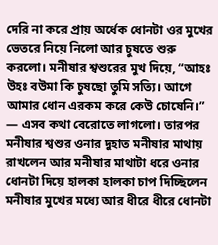দেরি না করে প্রায় অর্ধেক ধোনটা ওর মুখের ভেতরে নিয়ে নিলো আর চুষতে শুরু করলো। মনীষার শ্বশুরের মুখ দিয়ে, “আহঃ উহঃ বউমা কি চুষছো তুমি সত্যি। আগে আমার ধোন এরকম করে কেউ চোষেনি।” — এসব কথা বেরোতে লাগলো। তারপর মনীষার শ্বশুর ওনার দুহাত মনীষার মাথায় রাখলেন আর মনীষার মাথাটা ধরে ওনার ধোনটা দিয়ে হালকা হালকা চাপ দিচ্ছিলেন মনীষার মুখের মধ্যে আর ধীরে ধীরে ধোনটা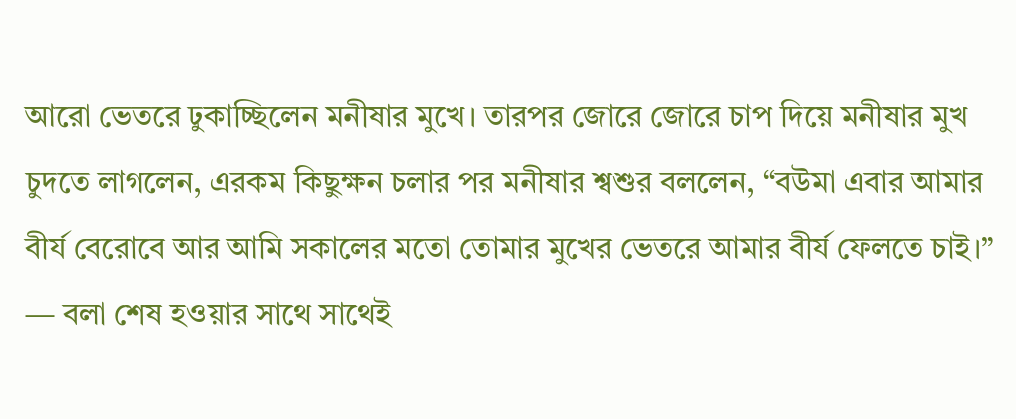আরো ভেতরে ঢুকাচ্ছিলেন মনীষার মুখে। তারপর জোরে জোরে চাপ দিয়ে মনীষার মুখ চুদতে লাগলেন, এরকম কিছুক্ষন চলার পর মনীষার শ্বশুর বললেন, “বউমা এবার আমার বীর্য বেরোবে আর আমি সকালের মতো তোমার মুখের ভেতরে আমার বীর্য ফেলতে চাই।” — বলা শেষ হওয়ার সাথে সাথেই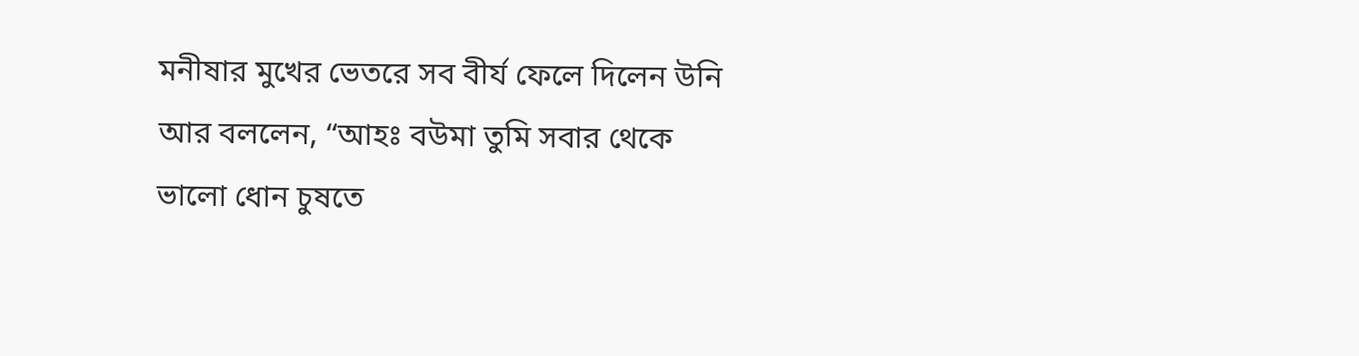মনীষার মুখের ভেতরে সব বীর্য ফেলে দিলেন উনি আর বললেন, “আহঃ বউমা তুমি সবার থেকে ভালো ধোন চুষতে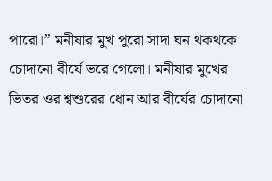পারো।” মনীষার মুখ পুরো সাদা ঘন থকথকে চোদানো বীর্যে ভরে গেলো। মনীষার মুখের ভিতর ওর শ্বশুরের ধোন আর বীর্যের চোদানো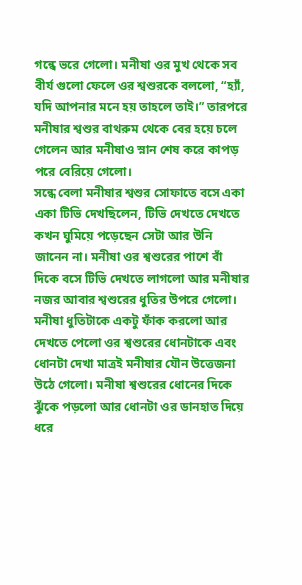গন্ধে ভরে গেলো। মনীষা ওর মুখ থেকে সব বীর্য গুলো ফেলে ওর শ্বশুরকে বললো, “হ্যাঁ, যদি আপনার মনে হয় তাহলে তাই।” তারপরে মনীষার শ্বশুর বাথরুম থেকে বের হয়ে চলে গেলেন আর মনীষাও স্নান শেষ করে কাপড় পরে বেরিয়ে গেলো।
সন্ধে বেলা মনীষার শ্বশুর সোফাতে বসে একা একা টিভি দেখছিলেন, টিভি দেখতে দেখতে কখন ঘুমিয়ে পড়েছেন সেটা আর উনি জানেন না। মনীষা ওর শ্বশুরের পাশে বাঁ দিকে বসে টিভি দেখতে লাগলো আর মনীষার নজর আবার শ্বশুরের ধুতির উপরে গেলো। মনীষা ধুতিটাকে একটু ফাঁক করলো আর দেখতে পেলো ওর শ্বশুরের ধোনটাকে এবং ধোনটা দেখা মাত্রই মনীষার যৌন উত্তেজনা উঠে গেলো। মনীষা শ্বশুরের ধোনের দিকে ঝুঁকে পড়লো আর ধোনটা ওর ডানহাত দিয়ে ধরে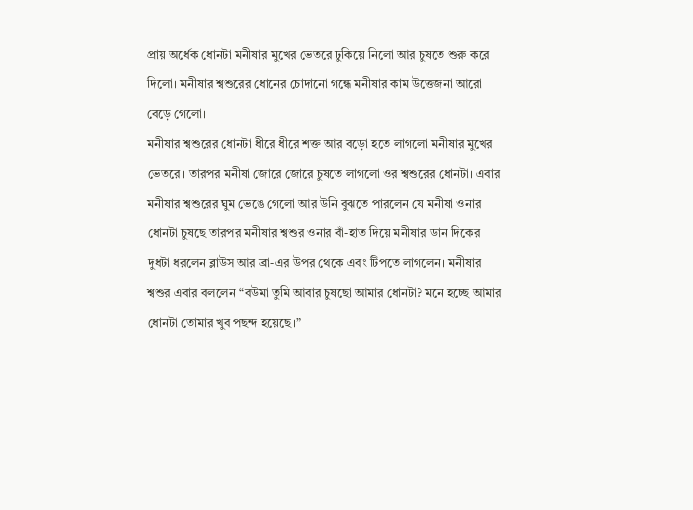প্রায় অর্ধেক ধোনটা মনীষার মুখের ভেতরে ঢুকিয়ে নিলো আর চুষতে শুরু করে দিলো। মনীষার শ্বশুরের ধোনের চোদানো গন্ধে মনীষার কাম উত্তেজনা আরো বেড়ে গেলো।
মনীষার শ্বশুরের ধোনটা ধীরে ধীরে শক্ত আর বড়ো হতে লাগলো মনীষার মুখের ভেতরে। তারপর মনীষা জোরে জোরে চুষতে লাগলো ওর শ্বশুরের ধোনটা। এবার মনীষার শ্বশুরের ঘুম ভেঙে গেলো আর উনি বুঝতে পারলেন যে মনীষা ওনার ধোনটা চুষছে তারপর মনীষার শ্বশুর ওনার বাঁ-হাত দিয়ে মনীষার ডান দিকের দুধটা ধরলেন ব্লাউস আর ব্রা-এর উপর থেকে এবং টিপতে লাগলেন। মনীষার শ্বশুর এবার বললেন “বউমা তুমি আবার চুষছো আমার ধোনটা? মনে হচ্ছে আমার ধোনটা তোমার খুব পছন্দ হয়েছে।”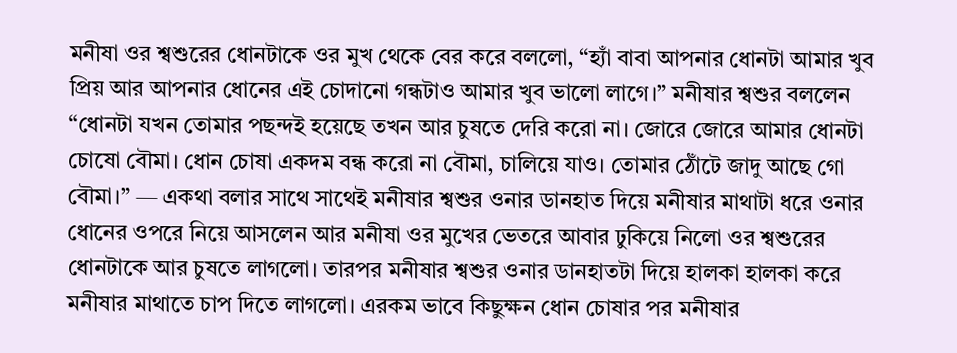মনীষা ওর শ্বশুরের ধোনটাকে ওর মুখ থেকে বের করে বললো, “হ্যাঁ বাবা আপনার ধোনটা আমার খুব প্রিয় আর আপনার ধোনের এই চোদানো গন্ধটাও আমার খুব ভালো লাগে।” মনীষার শ্বশুর বললেন “ধোনটা যখন তোমার পছন্দই হয়েছে তখন আর চুষতে দেরি করো না। জোরে জোরে আমার ধোনটা চোষো বৌমা। ধোন চোষা একদম বন্ধ করো না বৌমা, চালিয়ে যাও। তোমার ঠোঁটে জাদু আছে গো বৌমা।” — একথা বলার সাথে সাথেই মনীষার শ্বশুর ওনার ডানহাত দিয়ে মনীষার মাথাটা ধরে ওনার ধোনের ওপরে নিয়ে আসলেন আর মনীষা ওর মুখের ভেতরে আবার ঢুকিয়ে নিলো ওর শ্বশুরের ধোনটাকে আর চুষতে লাগলো। তারপর মনীষার শ্বশুর ওনার ডানহাতটা দিয়ে হালকা হালকা করে মনীষার মাথাতে চাপ দিতে লাগলো। এরকম ভাবে কিছুক্ষন ধোন চোষার পর মনীষার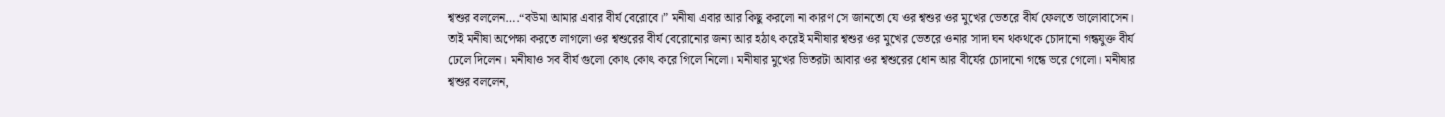শ্বশুর বললেন….“বউমা আমার এবার বীর্য বেরোবে।” মনীষা এবার আর কিছু করলো না কারণ সে জানতো যে ওর শ্বশুর ওর মুখের ভেতরে বীর্য ফেলতে ভালোবাসেন। তাই মনীষা অপেক্ষা করতে লাগলো ওর শ্বশুরের বীর্য বেরোনোর জন্য আর হঠাৎ করেই মনীষার শ্বশুর ওর মুখের ভেতরে ওনার সাদা ঘন থকথকে চোদানো গন্ধযুক্ত বীর্য ঢেলে দিলেন। মনীষাও সব বীর্য গুলো কোৎ কোৎ করে গিলে নিলো। মনীষার মুখের ভিতরটা আবার ওর শ্বশুরের ধোন আর বীর্যের চোদানো গন্ধে ভরে গেলো। মনীষার শ্বশুর বললেন,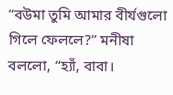“বউমা তুমি আমার বীর্যগুলো গিলে ফেললে?” মনীষা বললো, “হ্যাঁ, বাবা।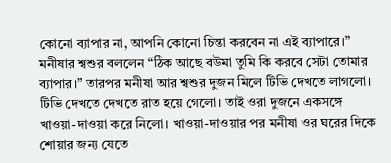কোনো ব্যাপার না, আপনি কোনো চিন্তা করবেন না এই ব্যাপারে।” মনীষার শ্বশুর বললেন “ঠিক আছে বউমা তুমি কি করবে সেটা তোমার ব্যাপার।” তারপর মনীষা আর শ্বশুর দুজন মিলে টিভি দেখতে লাগলো।
টিভি দেখতে দেখতে রাত হয়ে গেলো। তাই ওরা দুজনে একসঙ্গে খাওয়া-দাওয়া করে নিলো। খাওয়া-দাওয়ার পর মনীষা ওর ঘরের দিকে শোয়ার জন্য যেতে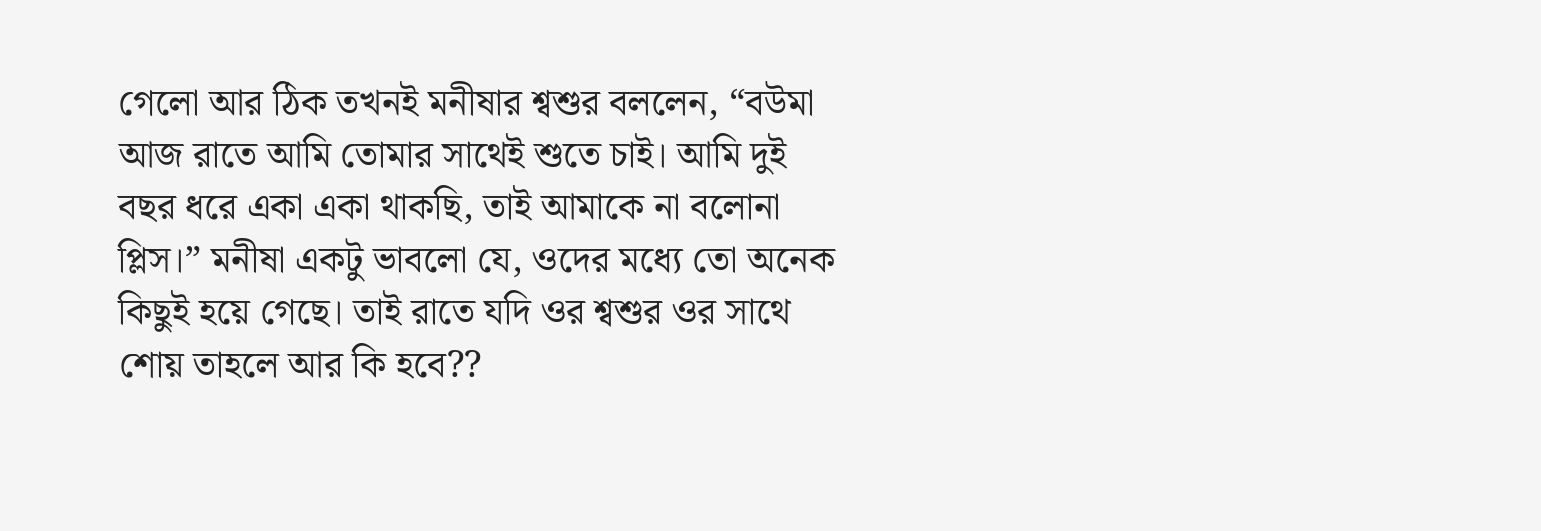গেলো আর ঠিক তখনই মনীষার শ্বশুর বললেন, “বউমা আজ রাতে আমি তোমার সাথেই শুতে চাই। আমি দুই বছর ধরে একা একা থাকছি, তাই আমাকে না বলোনা প্লিস।” মনীষা একটু ভাবলো যে, ওদের মধ্যে তো অনেক কিছুই হয়ে গেছে। তাই রাতে যদি ওর শ্বশুর ওর সাথে শোয় তাহলে আর কি হবে??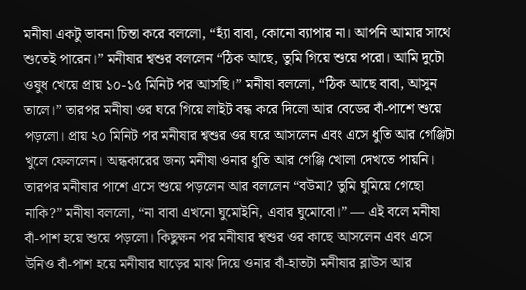মনীষা একটু ভাবনা চিন্তা করে বললো, “হ্যাঁ বাবা, কোনো ব্যাপার না। আপনি আমার সাথে শুতেই পারেন।” মনীষার শ্বশুর বললেন “ঠিক আছে, তুমি গিয়ে শুয়ে পরো। আমি দুটো ওষুধ খেয়ে প্রায় ১০-১৫ মিনিট পর আসছি।” মনীষা বললো, “ঠিক আছে বাবা, আসুন তালে।” তারপর মনীষা ওর ঘরে গিয়ে লাইট বন্ধ করে দিলো আর বেডের বাঁ-পাশে শুয়ে পড়লো। প্রায় ২০ মিনিট পর মনীষার শ্বশুর ওর ঘরে আসলেন এবং এসে ধুতি আর গেঞ্জিটা খুলে ফেললেন। অন্ধকারের জন্য মনীষা ওনার ধুতি আর গেঞ্জি খোলা দেখতে পায়নি। তারপর মনীষার পাশে এসে শুয়ে পড়লেন আর বললেন “বউমা? তুমি ঘুমিয়ে গেছো নাকি?” মনীষা বললো, “না বাবা এখনো ঘুমোইনি, এবার ঘুমোবো।” — এই বলে মনীষা বাঁ-পাশ হয়ে শুয়ে পড়লো। কিছুক্ষন পর মনীষার শ্বশুর ওর কাছে আসলেন এবং এসে উনিও বাঁ-পাশ হয়ে মনীষার ঘাড়ের মাঝ দিয়ে ওনার বাঁ-হাতটা মনীষার ব্লাউস আর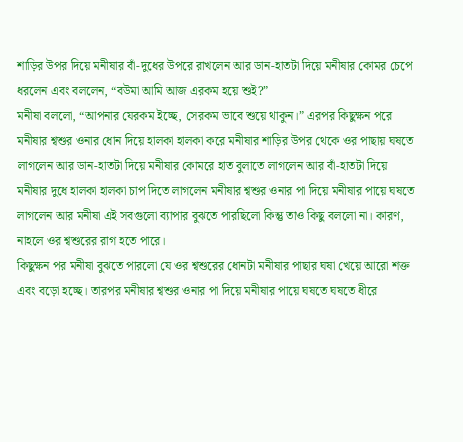শাড়ির উপর দিয়ে মনীষার বাঁ-দুধের উপরে রাখলেন আর ডান-হাতটা দিয়ে মনীষার কোমর চেপে ধরলেন এবং বললেন, “বউমা আমি আজ এরকম হয়ে শুই?”
মনীষা বললো, “আপনার যেরকম ইচ্ছে, সেরকম ভাবে শুয়ে থাকুন।” এরপর কিছুক্ষন পরে মনীষার শ্বশুর ওনার ধোন দিয়ে হালকা হালকা করে মনীষার শাড়ির উপর থেকে ওর পাছায় ঘষতে লাগলেন আর ডান-হাতটা দিয়ে মনীষার কোমরে হাত বুলাতে লাগলেন আর বাঁ-হাতটা দিয়ে মনীষার দুধে হালকা হালকা চাপ দিতে লাগলেন মনীষার শ্বশুর ওনার পা দিয়ে মনীষার পায়ে ঘষতে লাগলেন আর মনীষা এই সবগুলো ব্যাপার বুঝতে পারছিলো কিন্তু তাও কিছু বললো না। কারণ, নাহলে ওর শ্বশুরের রাগ হতে পারে।
কিছুক্ষন পর মনীষা বুঝতে পারলো যে ওর শ্বশুরের ধোনটা মনীষার পাছার ঘষা খেয়ে আরো শক্ত এবং বড়ো হচ্ছে। তারপর মনীষার শ্বশুর ওনার পা দিয়ে মনীষার পায়ে ঘষতে ঘষতে ধীরে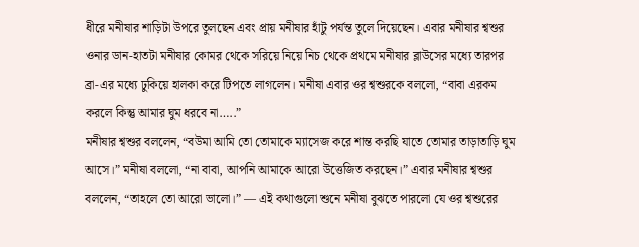ধীরে মনীষার শাড়িটা উপরে তুলছেন এবং প্রায় মনীষার হাঁটু পর্যন্ত তুলে দিয়েছেন। এবার মনীষার শ্বশুর ওনার ডান-হাতটা মনীষার কোমর থেকে সরিয়ে নিয়ে নিচ থেকে প্রথমে মনীষার ব্লাউসের মধ্যে তারপর ব্রা-এর মধ্যে ঢুকিয়ে হালকা করে টিপতে লাগলেন। মনীষা এবার ওর শ্বশুরকে বললো, “বাবা এরকম করলে কিন্তু আমার ঘুম ধরবে না…..”
মনীষার শ্বশুর বললেন, “বউমা আমি তো তোমাকে ম্যাসেজ করে শান্ত করছি যাতে তোমার তাড়াতাড়ি ঘুম আসে।” মনীষা বললো, “না বাবা, আপনি আমাকে আরো উত্তেজিত করছেন।” এবার মনীষার শ্বশুর বললেন, “তাহলে তো আরো ভালো।” — এই কথাগুলো শুনে মনীষা বুঝতে পারলো যে ওর শ্বশুরের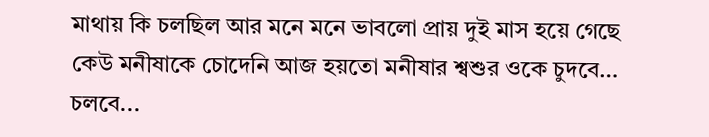মাথায় কি চলছিল আর মনে মনে ভাবলো প্রায় দুই মাস হয়ে গেছে কেউ মনীষাকে চোদেনি আজ হয়তো মনীষার শ্বশুর ওকে চুদবে…
চলবে...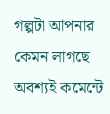গল্পটা আপনার কেমন লাগছে অবশ্যই কমেন্টে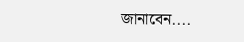জানাবেন....